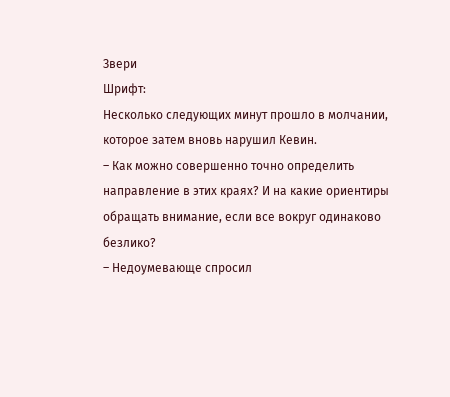Звери
Шрифт:
Несколько следующих минут прошло в молчании, которое затем вновь нарушил Кевин.
– Как можно совершенно точно определить направление в этих краях? И на какие ориентиры обращать внимание, если все вокруг одинаково безлико?
– Недоумевающе спросил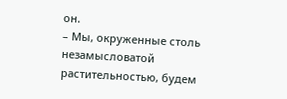он.
– Мы, окруженные столь незамысловатой растительностью, будем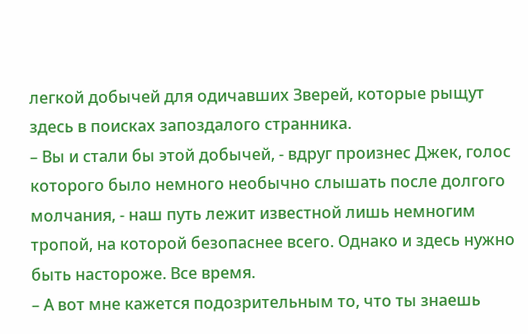легкой добычей для одичавших Зверей, которые рыщут здесь в поисках запоздалого странника.
– Вы и стали бы этой добычей, - вдруг произнес Джек, голос которого было немного необычно слышать после долгого молчания, - наш путь лежит известной лишь немногим тропой, на которой безопаснее всего. Однако и здесь нужно быть настороже. Все время.
– А вот мне кажется подозрительным то, что ты знаешь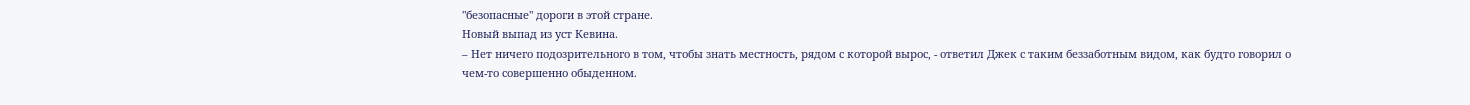"безопасные" дороги в этой стране.
Новый выпад из уст Кевина.
– Нет ничего подозрительного в том, чтобы знать местность, рядом с которой вырос, - ответил Джек с таким беззаботным видом, как будто говорил о чем-то совершенно обыденном.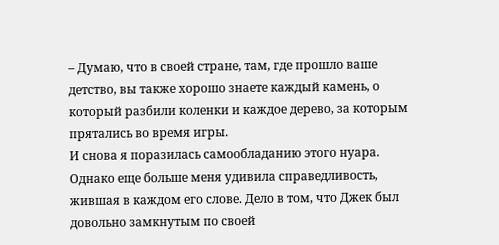– Думаю, что в своей стране, там, где прошло ваше детство, вы также хорошо знаете каждый камень, о который разбили коленки и каждое дерево, за которым прятались во время игры.
И снова я поразилась самообладанию этого нуара. Однако еще больше меня удивила справедливость, жившая в каждом его слове. Дело в том, что Джек был довольно замкнутым по своей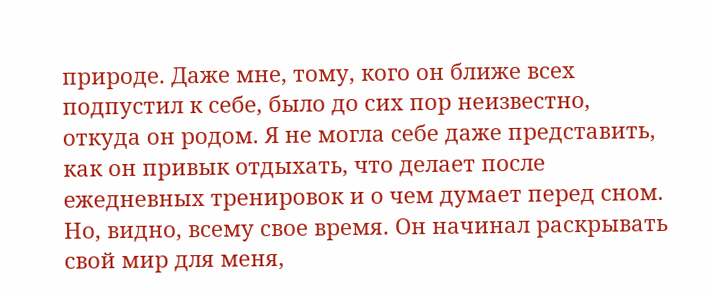природе. Даже мне, тому, кого он ближе всех подпустил к себе, было до сих пор неизвестно, откуда он родом. Я не могла себе даже представить, как он привык отдыхать, что делает после ежедневных тренировок и о чем думает перед сном. Но, видно, всему свое время. Он начинал раскрывать свой мир для меня,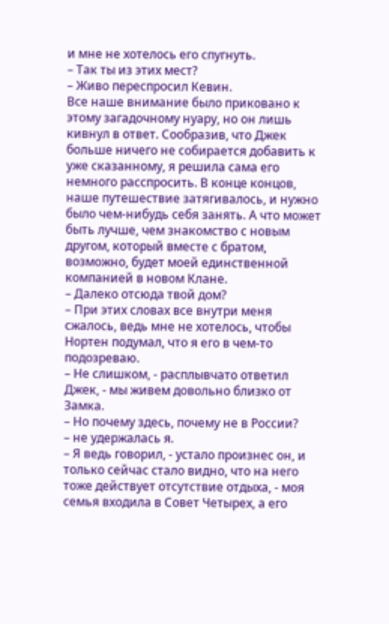и мне не хотелось его спугнуть.
– Так ты из этих мест?
– Живо переспросил Кевин.
Все наше внимание было приковано к этому загадочному нуару, но он лишь кивнул в ответ. Сообразив, что Джек больше ничего не собирается добавить к уже сказанному, я решила сама его немного расспросить. В конце концов, наше путешествие затягивалось, и нужно было чем-нибудь себя занять. А что может быть лучше, чем знакомство с новым другом, который вместе с братом, возможно, будет моей единственной компанией в новом Клане.
– Далеко отсюда твой дом?
– При этих словах все внутри меня сжалось, ведь мне не хотелось, чтобы Нортен подумал, что я его в чем-то подозреваю.
– Не слишком, - расплывчато ответил Джек, - мы живем довольно близко от Замка.
– Но почему здесь, почему не в России?
– не удержалась я.
– Я ведь говорил, - устало произнес он, и только сейчас стало видно, что на него тоже действует отсутствие отдыха, - моя семья входила в Совет Четырех, а его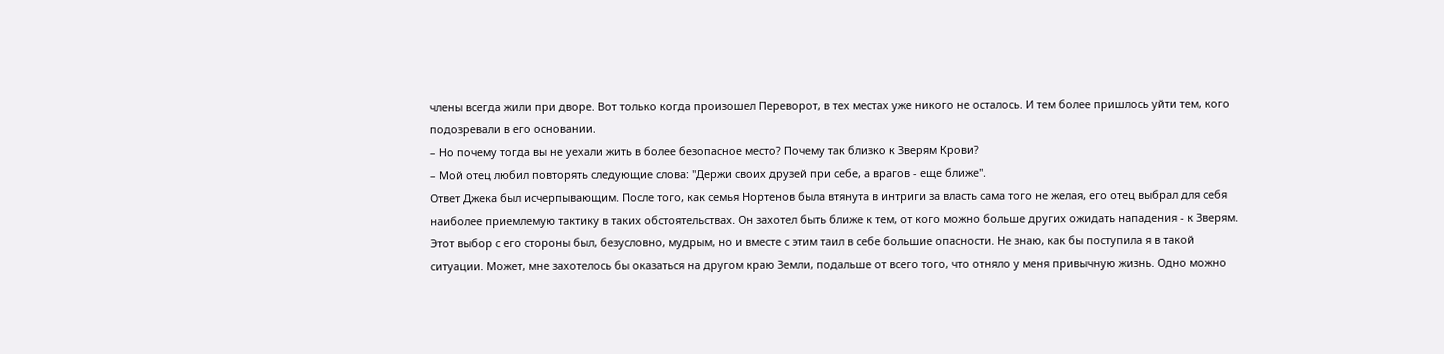члены всегда жили при дворе. Вот только когда произошел Переворот, в тех местах уже никого не осталось. И тем более пришлось уйти тем, кого подозревали в его основании.
– Но почему тогда вы не уехали жить в более безопасное место? Почему так близко к Зверям Крови?
– Мой отец любил повторять следующие слова: "Держи своих друзей при себе, а врагов - еще ближе".
Ответ Джека был исчерпывающим. После того, как семья Нортенов была втянута в интриги за власть сама того не желая, его отец выбрал для себя наиболее приемлемую тактику в таких обстоятельствах. Он захотел быть ближе к тем, от кого можно больше других ожидать нападения - к Зверям. Этот выбор с его стороны был, безусловно, мудрым, но и вместе с этим таил в себе большие опасности. Не знаю, как бы поступила я в такой ситуации. Может, мне захотелось бы оказаться на другом краю Земли, подальше от всего того, что отняло у меня привычную жизнь. Одно можно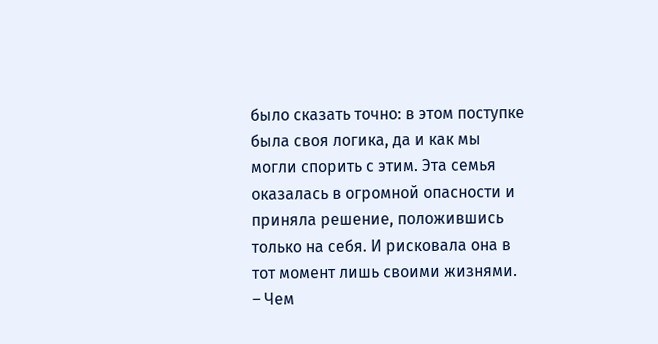было сказать точно: в этом поступке была своя логика, да и как мы могли спорить с этим. Эта семья оказалась в огромной опасности и приняла решение, положившись только на себя. И рисковала она в тот момент лишь своими жизнями.
– Чем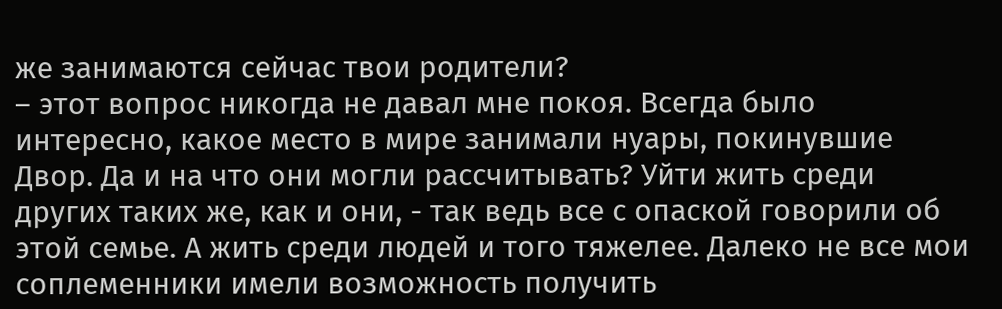же занимаются сейчас твои родители?
– этот вопрос никогда не давал мне покоя. Всегда было интересно, какое место в мире занимали нуары, покинувшие Двор. Да и на что они могли рассчитывать? Уйти жить среди других таких же, как и они, - так ведь все с опаской говорили об этой семье. А жить среди людей и того тяжелее. Далеко не все мои соплеменники имели возможность получить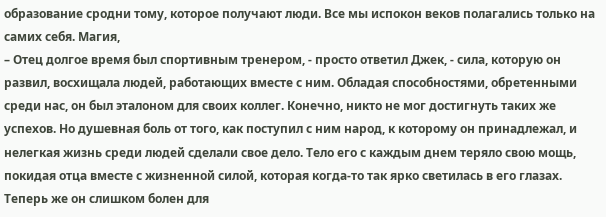образование сродни тому, которое получают люди. Все мы испокон веков полагались только на самих себя. Магия,
– Отец долгое время был спортивным тренером, - просто ответил Джек, - сила, которую он развил, восхищала людей, работающих вместе с ним. Обладая способностями, обретенными среди нас, он был эталоном для своих коллег. Конечно, никто не мог достигнуть таких же успехов. Но душевная боль от того, как поступил с ним народ, к которому он принадлежал, и нелегкая жизнь среди людей сделали свое дело. Тело его с каждым днем теряло свою мощь, покидая отца вместе с жизненной силой, которая когда-то так ярко светилась в его глазах. Теперь же он слишком болен для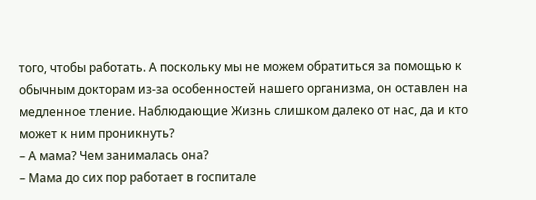того, чтобы работать. А поскольку мы не можем обратиться за помощью к обычным докторам из-за особенностей нашего организма, он оставлен на медленное тление. Наблюдающие Жизнь слишком далеко от нас, да и кто может к ним проникнуть?
– А мама? Чем занималась она?
– Мама до сих пор работает в госпитале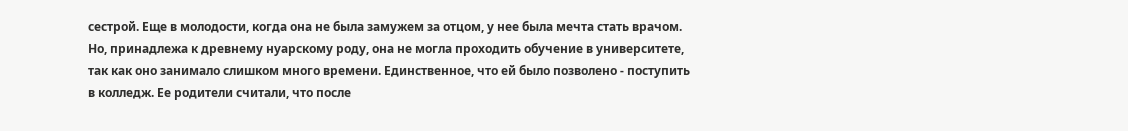сестрой. Еще в молодости, когда она не была замужем за отцом, у нее была мечта стать врачом. Но, принадлежа к древнему нуарскому роду, она не могла проходить обучение в университете, так как оно занимало слишком много времени. Единственное, что ей было позволено - поступить в колледж. Ее родители считали, что после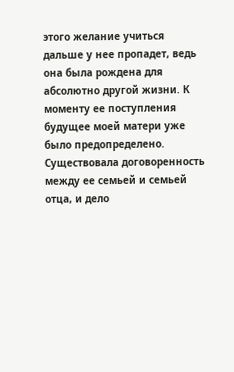этого желание учиться дальше у нее пропадет, ведь она была рождена для абсолютно другой жизни. К моменту ее поступления будущее моей матери уже было предопределено. Существовала договоренность между ее семьей и семьей отца, и дело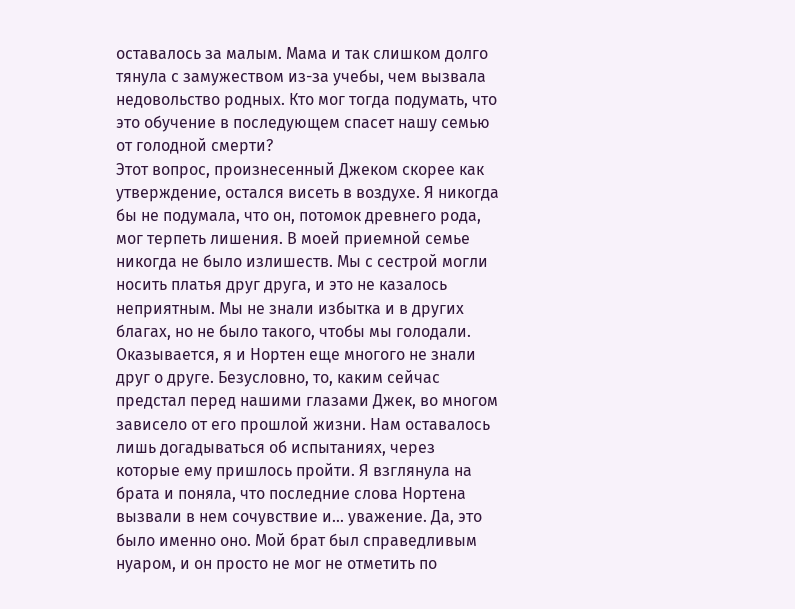оставалось за малым. Мама и так слишком долго тянула с замужеством из-за учебы, чем вызвала недовольство родных. Кто мог тогда подумать, что это обучение в последующем спасет нашу семью от голодной смерти?
Этот вопрос, произнесенный Джеком скорее как утверждение, остался висеть в воздухе. Я никогда бы не подумала, что он, потомок древнего рода, мог терпеть лишения. В моей приемной семье никогда не было излишеств. Мы с сестрой могли носить платья друг друга, и это не казалось неприятным. Мы не знали избытка и в других благах, но не было такого, чтобы мы голодали. Оказывается, я и Нортен еще многого не знали друг о друге. Безусловно, то, каким сейчас предстал перед нашими глазами Джек, во многом зависело от его прошлой жизни. Нам оставалось лишь догадываться об испытаниях, через которые ему пришлось пройти. Я взглянула на брата и поняла, что последние слова Нортена вызвали в нем сочувствие и... уважение. Да, это было именно оно. Мой брат был справедливым нуаром, и он просто не мог не отметить по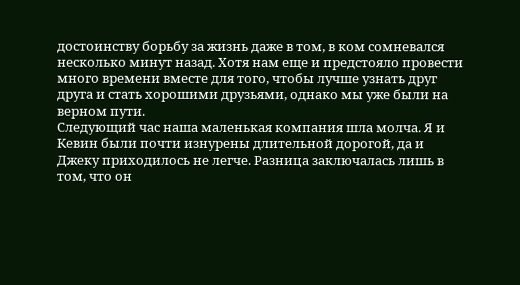достоинству борьбу за жизнь даже в том, в ком сомневался несколько минут назад. Хотя нам еще и предстояло провести много времени вместе для того, чтобы лучше узнать друг друга и стать хорошими друзьями, однако мы уже были на верном пути.
Следующий час наша маленькая компания шла молча. Я и Кевин были почти изнурены длительной дорогой, да и Джеку приходилось не легче. Разница заключалась лишь в том, что он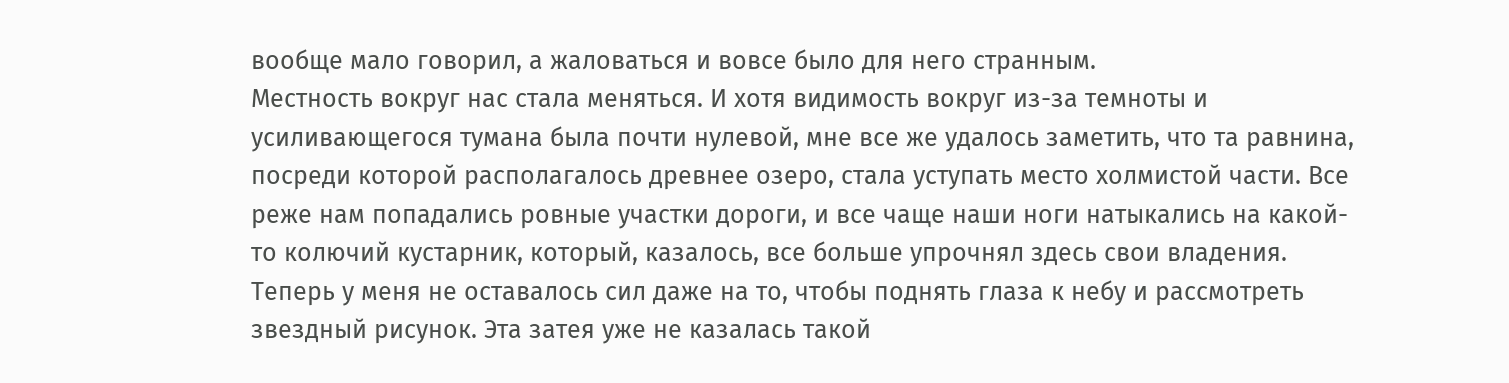вообще мало говорил, а жаловаться и вовсе было для него странным.
Местность вокруг нас стала меняться. И хотя видимость вокруг из-за темноты и усиливающегося тумана была почти нулевой, мне все же удалось заметить, что та равнина, посреди которой располагалось древнее озеро, стала уступать место холмистой части. Все реже нам попадались ровные участки дороги, и все чаще наши ноги натыкались на какой-то колючий кустарник, который, казалось, все больше упрочнял здесь свои владения. Теперь у меня не оставалось сил даже на то, чтобы поднять глаза к небу и рассмотреть звездный рисунок. Эта затея уже не казалась такой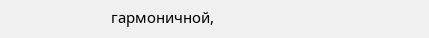гармоничной,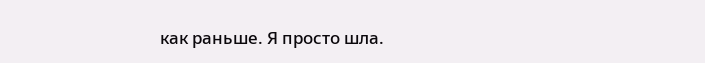как раньше. Я просто шла.